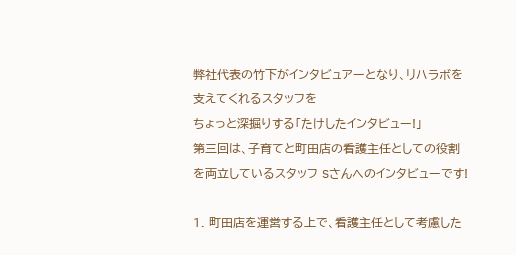弊社代表の竹下がインタビュアーとなり、リハラボを支えてくれるスタッフを
ちょっと深掘りする「たけしたインタビュー!」
第三回は、子育てと町田店の看護主任としての役割を両立しているスタッフ Sさんへのインタビューです!

1. 町田店を運営する上で、看護主任として考慮した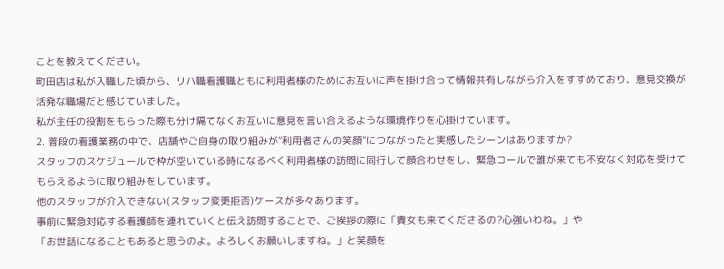ことを教えてください。
町田店は私が入職した頃から、リハ職看護職ともに利用者様のためにお互いに声を掛け合って情報共有しながら介入をすすめており、意見交換が活発な職場だと感じていました。
私が主任の役割をもらった際も分け隔てなくお互いに意見を言い合えるような環境作りを心掛けています。
2. 普段の看護業務の中で、店舗やご自身の取り組みが“利用者さんの笑顔”につながったと実感したシーンはありますか?
スタッフのスケジュールで枠が空いている時になるべく利用者様の訪問に同行して顔合わせをし、緊急コールで誰が来ても不安なく対応を受けてもらえるように取り組みをしています。
他のスタッフが介入できない(スタッフ変更拒否)ケースが多々あります。
事前に緊急対応する看護師を連れていくと伝え訪問することで、ご挨拶の際に「貴女も来てくださるの?心強いわね。」や
「お世話になることもあると思うのよ。よろしくお願いしますね。」と笑顔を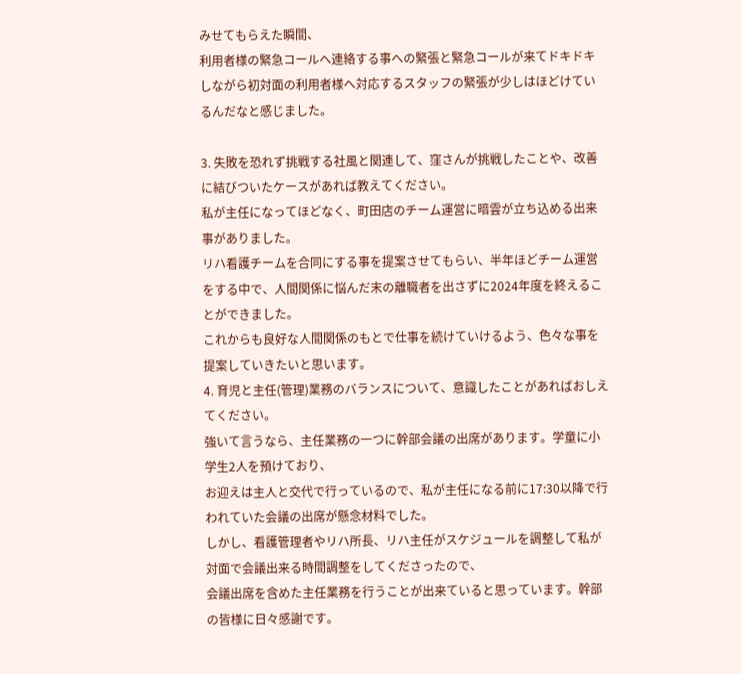みせてもらえた瞬間、
利用者様の緊急コールへ連絡する事への緊張と緊急コールが来てドキドキしながら初対面の利用者様へ対応するスタッフの緊張が少しはほどけているんだなと感じました。

3. 失敗を恐れず挑戦する社風と関連して、窪さんが挑戦したことや、改善に結びついたケースがあれば教えてください。
私が主任になってほどなく、町田店のチーム運営に暗雲が立ち込める出来事がありました。
リハ看護チームを合同にする事を提案させてもらい、半年ほどチーム運営をする中で、人間関係に悩んだ末の離職者を出さずに2024年度を終えることができました。
これからも良好な人間関係のもとで仕事を続けていけるよう、色々な事を提案していきたいと思います。
4. 育児と主任(管理)業務のバランスについて、意識したことがあればおしえてください。
強いて言うなら、主任業務の一つに幹部会議の出席があります。学童に小学生2人を預けており、
お迎えは主人と交代で行っているので、私が主任になる前に17:30以降で行われていた会議の出席が懸念材料でした。
しかし、看護管理者やリハ所長、リハ主任がスケジュールを調整して私が対面で会議出来る時間調整をしてくださったので、
会議出席を含めた主任業務を行うことが出来ていると思っています。幹部の皆様に日々感謝です。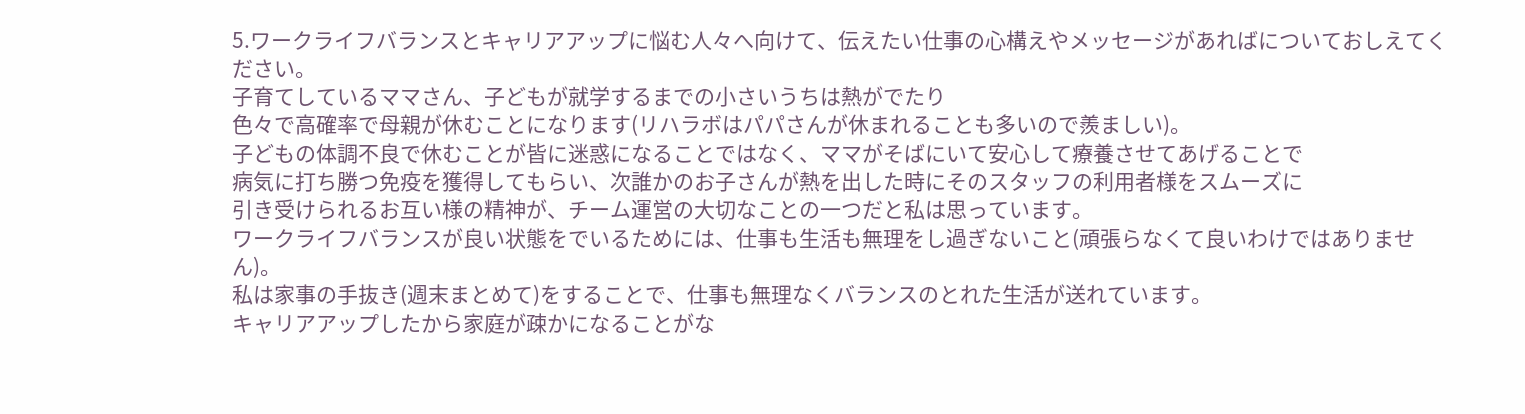5.ワークライフバランスとキャリアアップに悩む人々へ向けて、伝えたい仕事の心構えやメッセージがあればについておしえてください。
子育てしているママさん、子どもが就学するまでの小さいうちは熱がでたり
色々で高確率で母親が休むことになります(リハラボはパパさんが休まれることも多いので羨ましい)。
子どもの体調不良で休むことが皆に迷惑になることではなく、ママがそばにいて安心して療養させてあげることで
病気に打ち勝つ免疫を獲得してもらい、次誰かのお子さんが熱を出した時にそのスタッフの利用者様をスムーズに
引き受けられるお互い様の精神が、チーム運営の大切なことの一つだと私は思っています。
ワークライフバランスが良い状態をでいるためには、仕事も生活も無理をし過ぎないこと(頑張らなくて良いわけではありません)。
私は家事の手抜き(週末まとめて)をすることで、仕事も無理なくバランスのとれた生活が送れています。
キャリアアップしたから家庭が疎かになることがな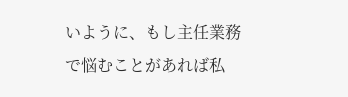いように、もし主任業務で悩むことがあれば私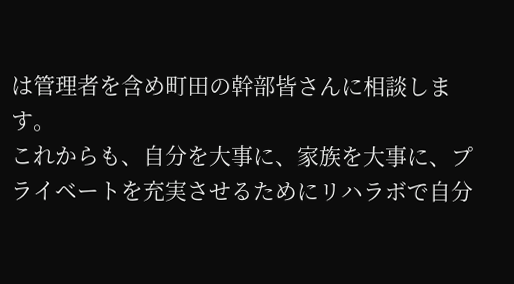は管理者を含め町田の幹部皆さんに相談します。
これからも、自分を大事に、家族を大事に、プライベートを充実させるためにリハラボで自分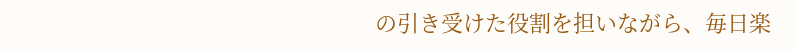の引き受けた役割を担いながら、毎日楽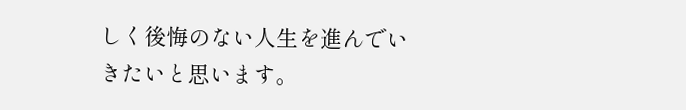しく後悔のない人生を進んでいきたいと思います。